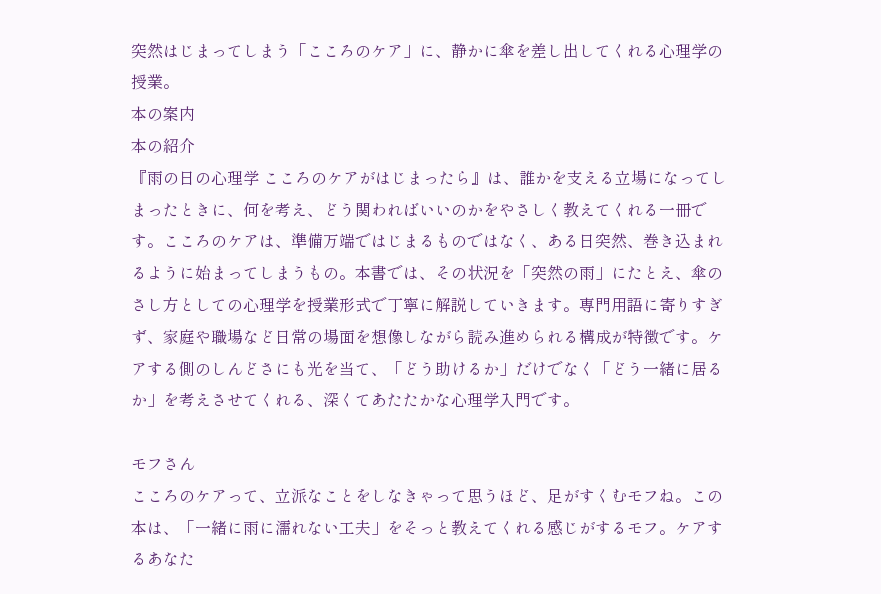突然はじまってしまう「こころのケア」に、静かに傘を差し出してくれる心理学の授業。
本の案内
本の紹介
『雨の日の心理学 こころのケアがはじまったら』は、誰かを支える立場になってしまったときに、何を考え、どう関わればいいのかをやさしく教えてくれる一冊です。こころのケアは、準備万端ではじまるものではなく、ある日突然、巻き込まれるように始まってしまうもの。本書では、その状況を「突然の雨」にたとえ、傘のさし方としての心理学を授業形式で丁寧に解説していきます。専門用語に寄りすぎず、家庭や職場など日常の場面を想像しながら読み進められる構成が特徴です。ケアする側のしんどさにも光を当て、「どう助けるか」だけでなく「どう一緒に居るか」を考えさせてくれる、深くてあたたかな心理学入門です。

モフさん
こころのケアって、立派なことをしなきゃって思うほど、足がすくむモフね。この本は、「一緒に雨に濡れない工夫」をそっと教えてくれる感じがするモフ。ケアするあなた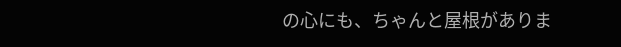の心にも、ちゃんと屋根がありま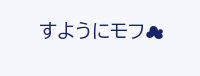すようにモフ☁